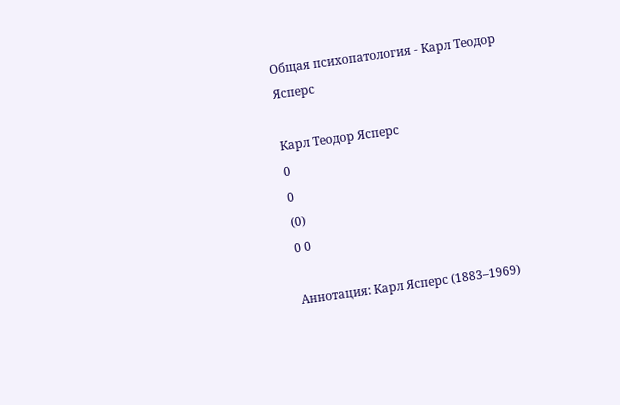Общая психопатология - Карл Теодор Ясперс

Карл Теодор Ясперс
0
0
(0)
0 0

Аннотация: Карл Ясперс (1883–1969)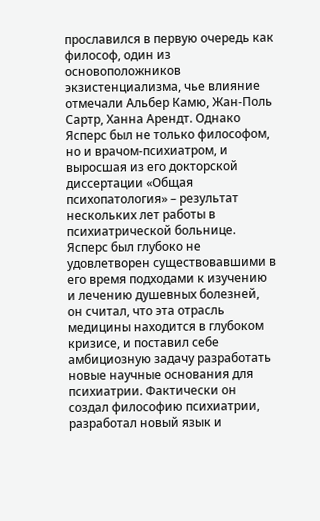прославился в первую очередь как философ, один из основоположников экзистенциализма, чье влияние отмечали Альбер Камю, Жан-Поль Сартр, Ханна Арендт. Однако Ясперс был не только философом, но и врачом-психиатром, и выросшая из его докторской диссертации «Общая психопатология» – результат нескольких лет работы в психиатрической больнице. Ясперс был глубоко не удовлетворен существовавшими в его время подходами к изучению и лечению душевных болезней, он считал, что эта отрасль медицины находится в глубоком кризисе, и поставил себе амбициозную задачу разработать новые научные основания для психиатрии. Фактически он создал философию психиатрии, разработал новый язык и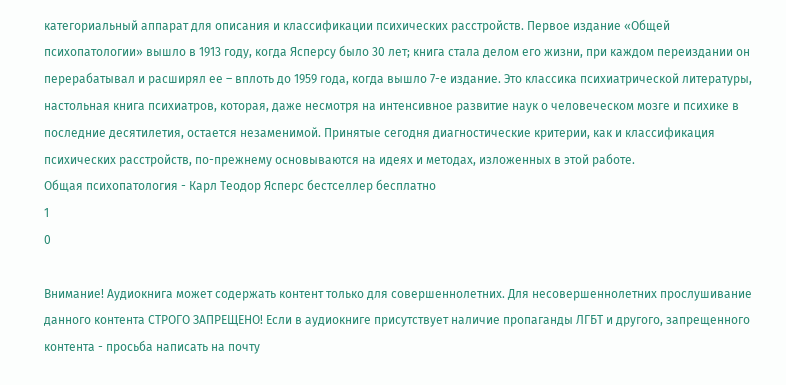категориальный аппарат для описания и классификации психических расстройств. Первое издание «Общей психопатологии» вышло в 1913 году, когда Ясперсу было 30 лет; книга стала делом его жизни, при каждом переиздании он перерабатывал и расширял ее – вплоть до 1959 года, когда вышло 7-е издание. Это классика психиатрической литературы, настольная книга психиатров, которая, даже несмотря на интенсивное развитие наук о человеческом мозге и психике в последние десятилетия, остается незаменимой. Принятые сегодня диагностические критерии, как и классификация психических расстройств, по-прежнему основываются на идеях и методах, изложенных в этой работе.
Общая психопатология - Карл Теодор Ясперс бестселлер бесплатно
1
0

Внимание! Аудиокнига может содержать контент только для совершеннолетних. Для несовершеннолетних прослушивание данного контента СТРОГО ЗАПРЕЩЕНО! Если в аудиокниге присутствует наличие пропаганды ЛГБТ и другого, запрещенного контента - просьба написать на почту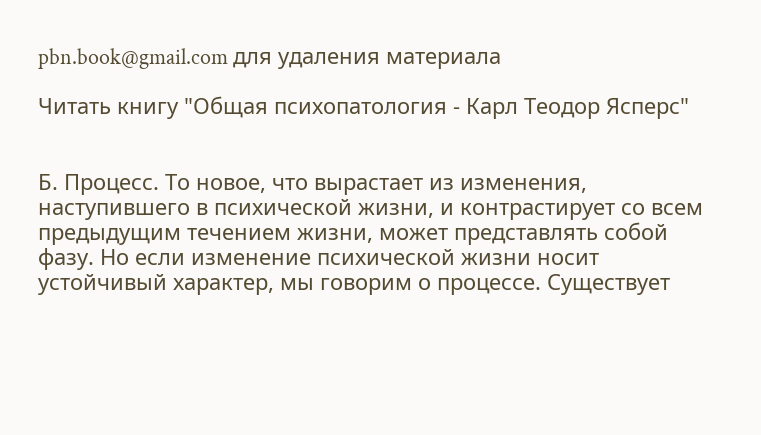pbn.book@gmail.com для удаления материала

Читать книгу "Общая психопатология - Карл Теодор Ясперс"


Б. Процесс. То новое, что вырастает из изменения, наступившего в психической жизни, и контрастирует со всем предыдущим течением жизни, может представлять собой фазу. Но если изменение психической жизни носит устойчивый характер, мы говорим о процессе. Существует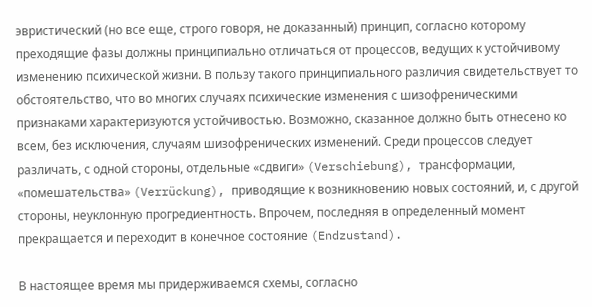эвристический (но все еще, строго говоря, не доказанный) принцип, согласно которому преходящие фазы должны принципиально отличаться от процессов, ведущих к устойчивому изменению психической жизни. В пользу такого принципиального различия свидетельствует то обстоятельство, что во многих случаях психические изменения с шизофреническими признаками характеризуются устойчивостью. Возможно, сказанное должно быть отнесено ко всем, без исключения, случаям шизофренических изменений. Среди процессов следует различать, с одной стороны, отдельные «сдвиги» (Verschiebung), трансформации, «помешательства» (Verrückung), приводящие к возникновению новых состояний, и, с другой стороны, неуклонную прогредиентность. Впрочем, последняя в определенный момент прекращается и переходит в конечное состояние (Endzustand).

В настоящее время мы придерживаемся схемы, согласно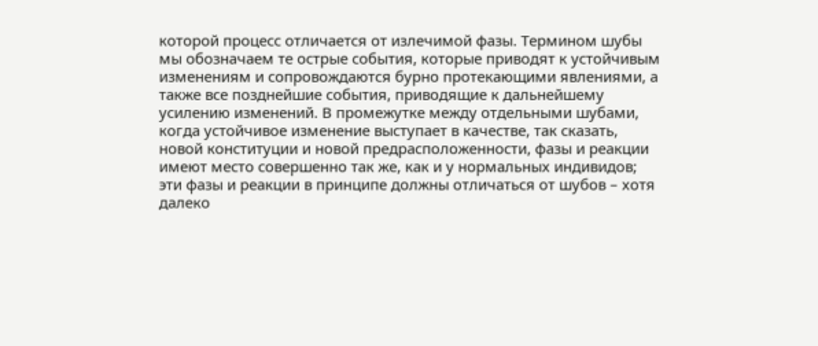которой процесс отличается от излечимой фазы. Термином шубы мы обозначаем те острые события, которые приводят к устойчивым изменениям и сопровождаются бурно протекающими явлениями, а также все позднейшие события, приводящие к дальнейшему усилению изменений. В промежутке между отдельными шубами, когда устойчивое изменение выступает в качестве, так сказать, новой конституции и новой предрасположенности, фазы и реакции имеют место совершенно так же, как и у нормальных индивидов; эти фазы и реакции в принципе должны отличаться от шубов – хотя далеко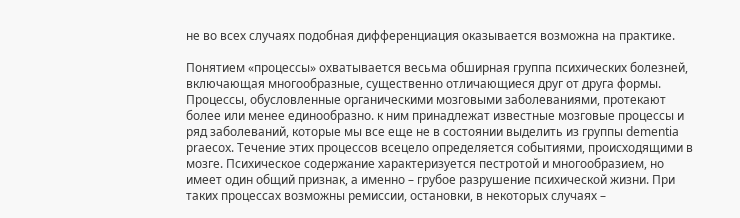не во всех случаях подобная дифференциация оказывается возможна на практике.

Понятием «процессы» охватывается весьма обширная группа психических болезней, включающая многообразные, существенно отличающиеся друг от друга формы. Процессы, обусловленные органическими мозговыми заболеваниями, протекают более или менее единообразно. к ним принадлежат известные мозговые процессы и ряд заболеваний, которые мы все еще не в состоянии выделить из группы dementia praecox. Течение этих процессов всецело определяется событиями, происходящими в мозге. Психическое содержание характеризуется пестротой и многообразием, но имеет один общий признак, а именно – грубое разрушение психической жизни. При таких процессах возможны ремиссии, остановки, в некоторых случаях –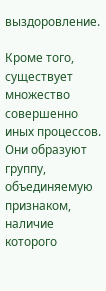выздоровление.

Кроме того, существует множество совершенно иных процессов. Они образуют группу, объединяемую признаком, наличие которого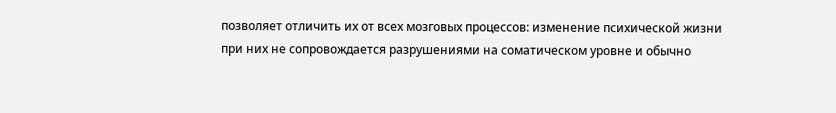позволяет отличить их от всех мозговых процессов: изменение психической жизни при них не сопровождается разрушениями на соматическом уровне и обычно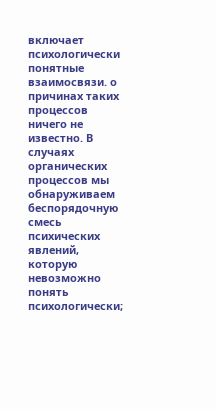включает психологически понятные взаимосвязи. о причинах таких процессов ничего не известно. В случаях органических процессов мы обнаруживаем беспорядочную смесь психических явлений, которую невозможно понять психологически;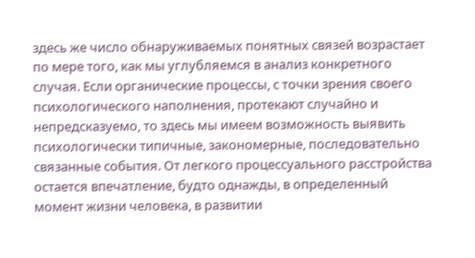здесь же число обнаруживаемых понятных связей возрастает по мере того, как мы углубляемся в анализ конкретного случая. Если органические процессы, с точки зрения своего психологического наполнения, протекают случайно и непредсказуемо, то здесь мы имеем возможность выявить психологически типичные, закономерные, последовательно связанные события. От легкого процессуального расстройства остается впечатление, будто однажды, в определенный момент жизни человека, в развитии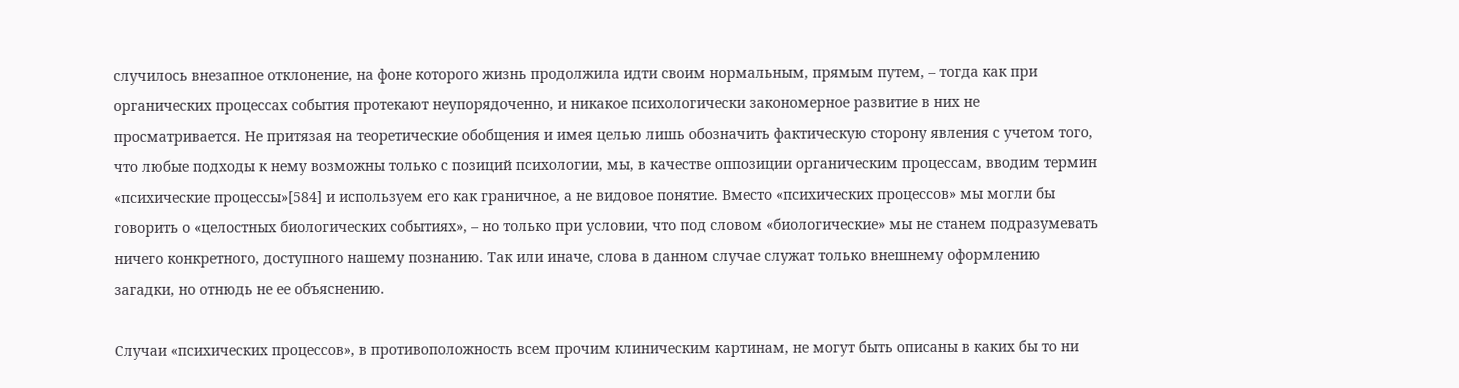случилось внезапное отклонение, на фоне которого жизнь продолжила идти своим нормальным, прямым путем, – тогда как при органических процессах события протекают неупорядоченно, и никакое психологически закономерное развитие в них не просматривается. Не притязая на теоретические обобщения и имея целью лишь обозначить фактическую сторону явления с учетом того, что любые подходы к нему возможны только с позиций психологии, мы, в качестве оппозиции органическим процессам, вводим термин «психические процессы»[584] и используем его как граничное, а не видовое понятие. Вместо «психических процессов» мы могли бы говорить о «целостных биологических событиях», – но только при условии, что под словом «биологические» мы не станем подразумевать ничего конкретного, доступного нашему познанию. Так или иначе, слова в данном случае служат только внешнему оформлению загадки, но отнюдь не ее объяснению.

Случаи «психических процессов», в противоположность всем прочим клиническим картинам, не могут быть описаны в каких бы то ни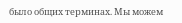было общих терминах. Мы можем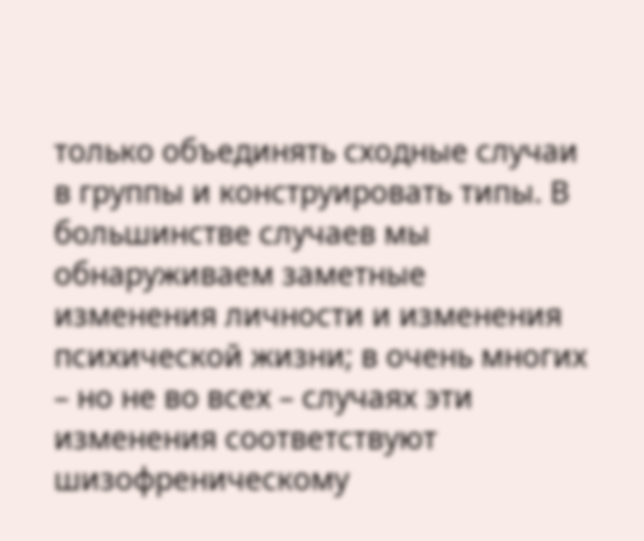только объединять сходные случаи в группы и конструировать типы. В большинстве случаев мы обнаруживаем заметные изменения личности и изменения психической жизни; в очень многих – но не во всех – случаях эти изменения соответствуют шизофреническому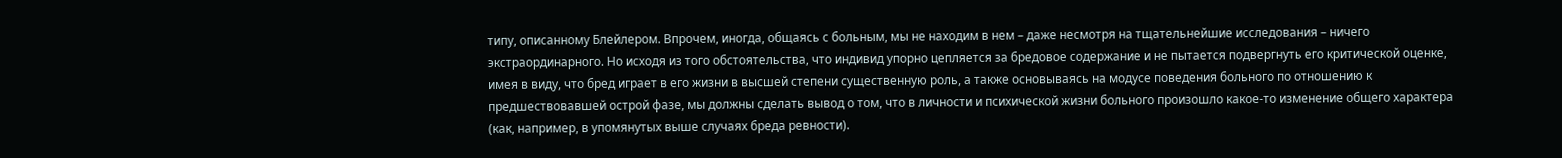типу, описанному Блейлером. Впрочем, иногда, общаясь с больным, мы не находим в нем – даже несмотря на тщательнейшие исследования – ничего экстраординарного. Но исходя из того обстоятельства, что индивид упорно цепляется за бредовое содержание и не пытается подвергнуть его критической оценке, имея в виду, что бред играет в его жизни в высшей степени существенную роль, а также основываясь на модусе поведения больного по отношению к предшествовавшей острой фазе, мы должны сделать вывод о том, что в личности и психической жизни больного произошло какое-то изменение общего характера (как, например, в упомянутых выше случаях бреда ревности).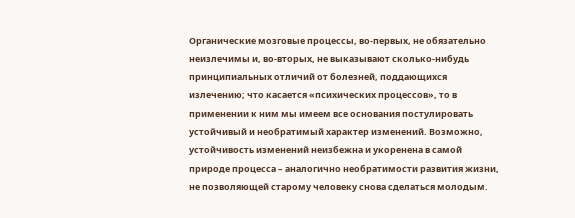Органические мозговые процессы, во-первых, не обязательно неизлечимы и, во-вторых, не выказывают сколько-нибудь принципиальных отличий от болезней, поддающихся излечению; что касается «психических процессов», то в применении к ним мы имеем все основания постулировать устойчивый и необратимый характер изменений. Возможно, устойчивость изменений неизбежна и укоренена в самой природе процесса – аналогично необратимости развития жизни, не позволяющей старому человеку снова сделаться молодым.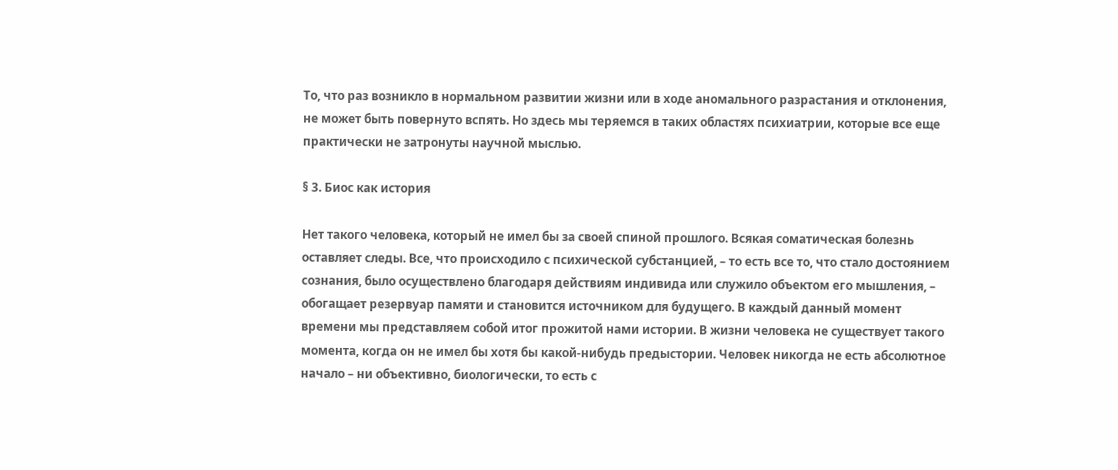То, что раз возникло в нормальном развитии жизни или в ходе аномального разрастания и отклонения, не может быть повернуто вспять. Но здесь мы теряемся в таких областях психиатрии, которые все еще практически не затронуты научной мыслью.

§ 3. Биос как история

Нет такого человека, который не имел бы за своей спиной прошлого. Всякая соматическая болезнь оставляет следы. Все, что происходило с психической субстанцией, – то есть все то, что стало достоянием сознания, было осуществлено благодаря действиям индивида или служило объектом его мышления, – обогащает резервуар памяти и становится источником для будущего. В каждый данный момент времени мы представляем собой итог прожитой нами истории. В жизни человека не существует такого момента, когда он не имел бы хотя бы какой-нибудь предыстории. Человек никогда не есть абсолютное начало – ни объективно, биологически, то есть с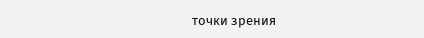точки зрения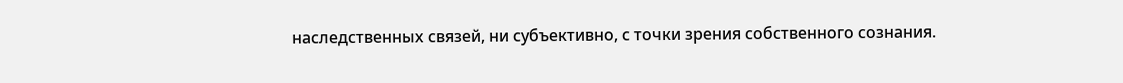наследственных связей, ни субъективно, с точки зрения собственного сознания.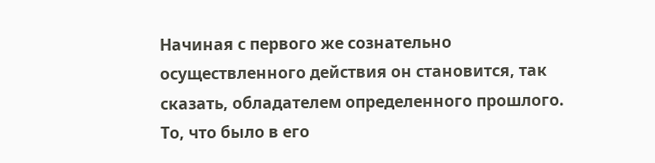Начиная с первого же сознательно осуществленного действия он становится, так сказать, обладателем определенного прошлого. То, что было в его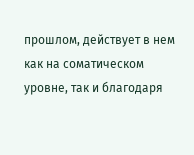прошлом, действует в нем как на соматическом уровне, так и благодаря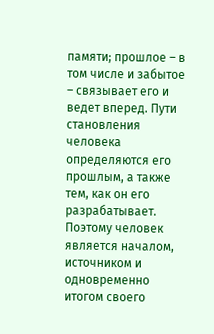памяти; прошлое – в том числе и забытое – связывает его и ведет вперед. Пути становления человека определяются его прошлым, а также тем, как он его разрабатывает. Поэтому человек является началом, источником и одновременно итогом своего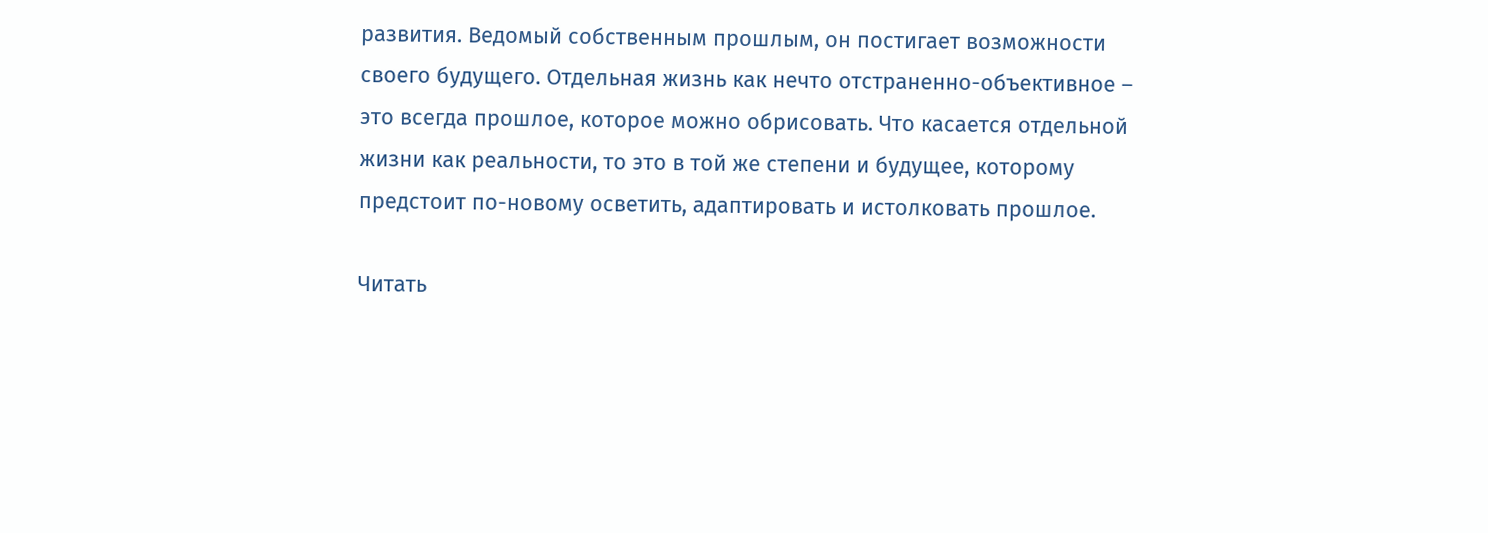развития. Ведомый собственным прошлым, он постигает возможности своего будущего. Отдельная жизнь как нечто отстраненно-объективное – это всегда прошлое, которое можно обрисовать. Что касается отдельной жизни как реальности, то это в той же степени и будущее, которому предстоит по-новому осветить, адаптировать и истолковать прошлое.

Читать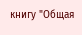книгу "Общая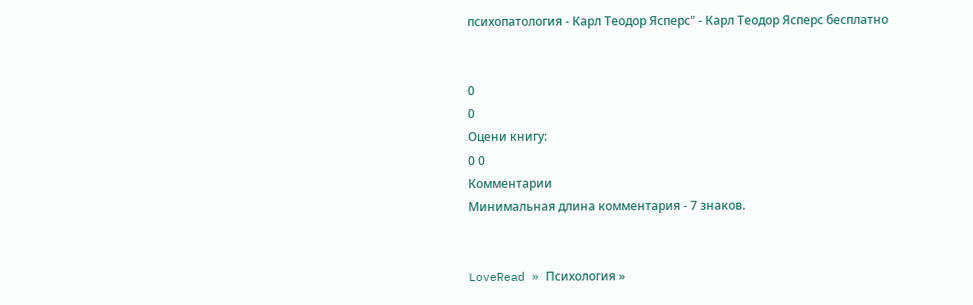психопатология - Карл Теодор Ясперс" - Карл Теодор Ясперс бесплатно


0
0
Оцени книгу:
0 0
Комментарии
Минимальная длина комментария - 7 знаков.


LoveRead » Психология »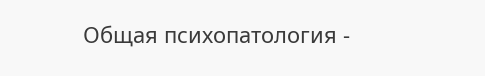Общая психопатология -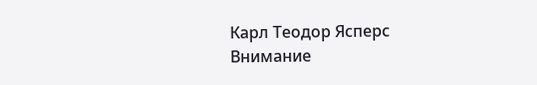Карл Теодор Ясперс
Внимание